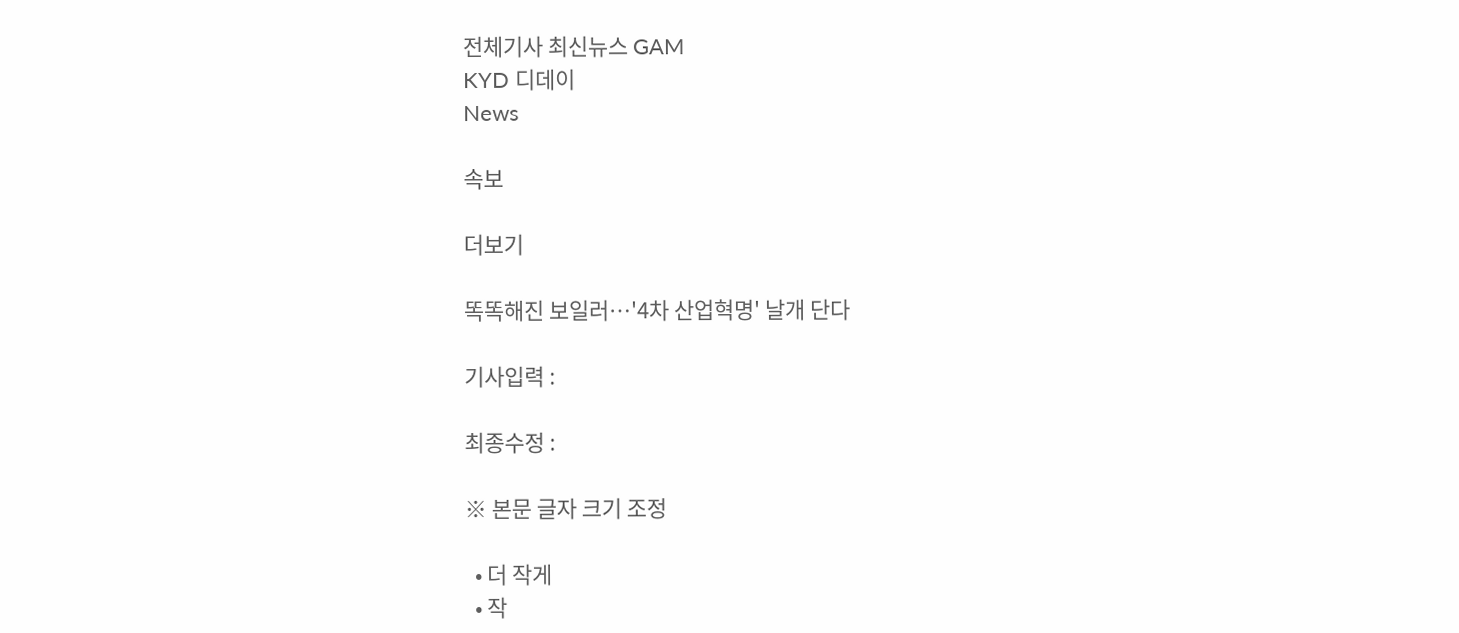전체기사 최신뉴스 GAM
KYD 디데이
News

속보

더보기

똑똑해진 보일러…'4차 산업혁명' 날개 단다

기사입력 :

최종수정 :

※ 본문 글자 크기 조정

  • 더 작게
  • 작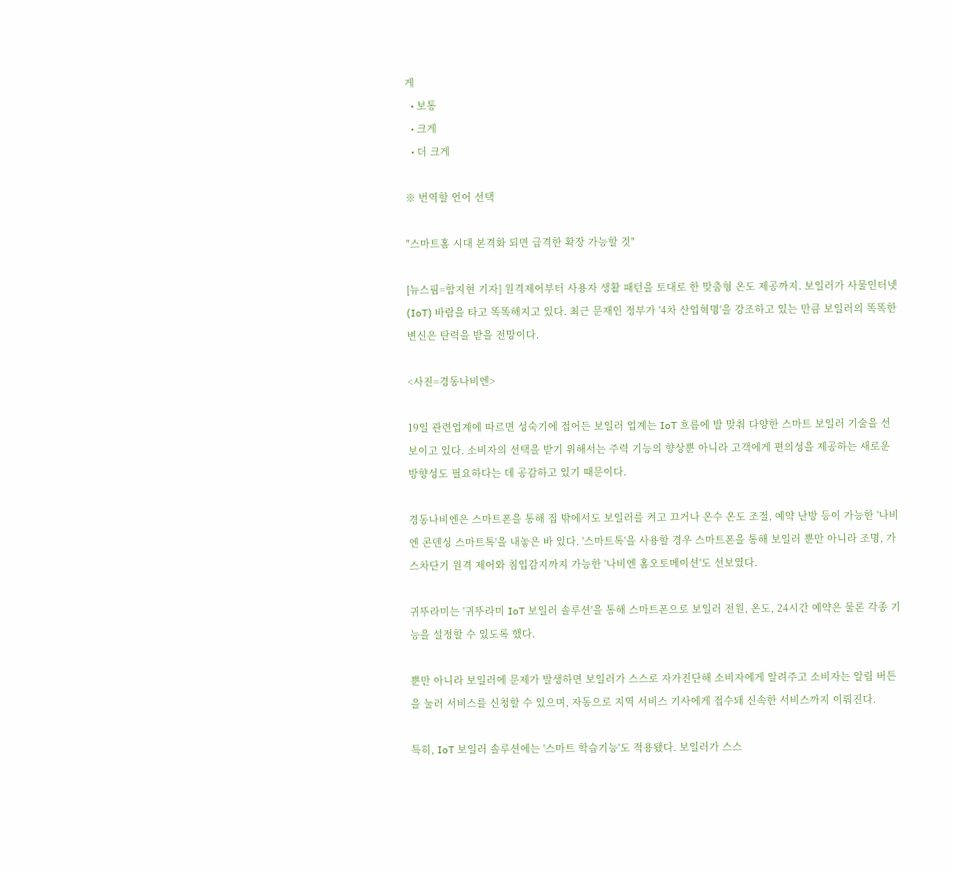게
  • 보통
  • 크게
  • 더 크게

※ 번역할 언어 선택

"스마트홈 시대 본격화 되면 급격한 확장 가능할 것"

[뉴스핌=함지현 기자] 원격제어부터 사용자 생활 패턴을 토대로 한 맞춤형 온도 제공까지. 보일러가 사물인터넷(IoT) 바람을 타고 똑똑해지고 있다. 최근 문재인 정부가 '4차 산업혁명'을 강조하고 있는 만큼 보일러의 똑똑한 변신은 탄력을 받을 전망이다.

<사진=경동나비엔>

19일 관련업계에 따르면 성숙기에 접어든 보일러 업계는 IoT 흐름에 발 맞춰 다양한 스마트 보일러 기술을 선보이고 있다. 소비자의 선택을 받기 위해서는 주력 기능의 향상뿐 아니라 고객에게 편의성을 제공하는 새로운 방향성도 필요하다는 데 공감하고 있기 때문이다.

경동나비엔은 스마트폰을 통해 집 밖에서도 보일러를 켜고 끄거나 온수 온도 조절, 예약 난방 등이 가능한 '나비엔 콘덴싱 스마트톡'을 내놓은 바 있다. '스마트톡'을 사용할 경우 스마트폰을 통해 보일러 뿐만 아니라 조명, 가스차단기 원격 제어와 침입감지까지 가능한 '나비엔 홈오토메이션'도 선보였다.

귀뚜라미는 '귀뚜라미 IoT 보일러 솔루션'을 통해 스마트폰으로 보일러 전원, 온도, 24시간 예약은 물론 각종 기능을 설정할 수 있도록 했다.

뿐만 아니라 보일러에 문제가 발생하면 보일러가 스스로 자가진단해 소비자에게 알려주고 소비자는 알림 버튼을 눌러 서비스를 신청할 수 있으며, 자동으로 지역 서비스 기사에게 접수돼 신속한 서비스까지 이뤄진다.

특히, IoT 보일러 솔루션에는 '스마트 학습기능'도 적용됐다. 보일러가 스스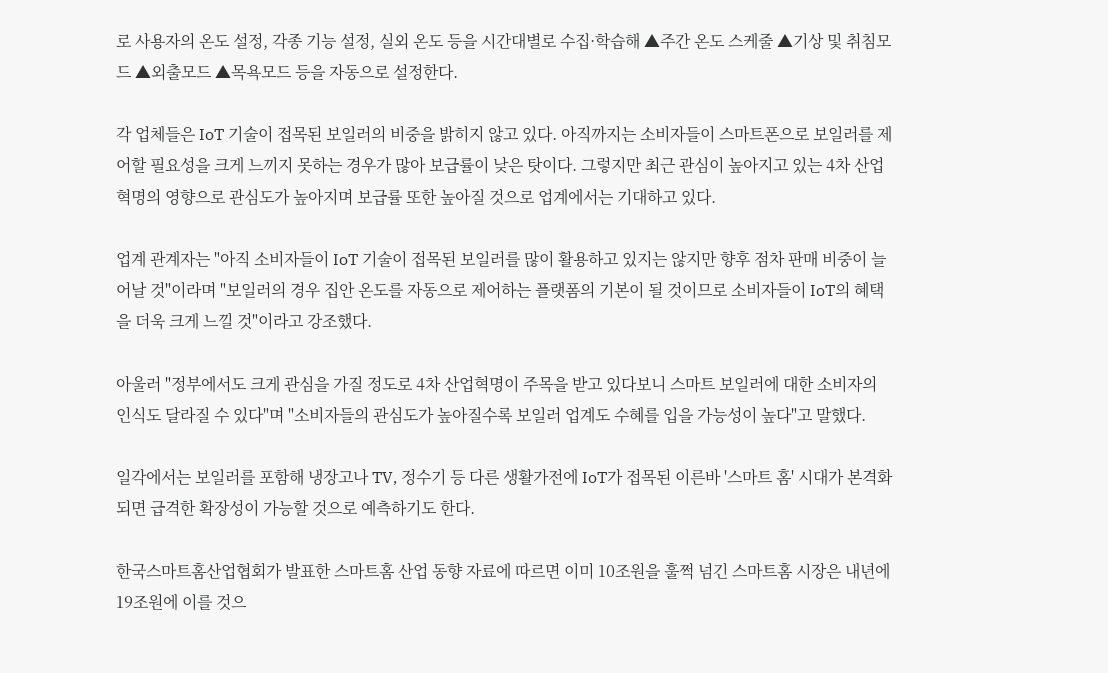로 사용자의 온도 설정, 각종 기능 설정, 실외 온도 등을 시간대별로 수집·학습해 ▲주간 온도 스케줄 ▲기상 및 취침모드 ▲외출모드 ▲목욕모드 등을 자동으로 설정한다.

각 업체들은 IoT 기술이 접목된 보일러의 비중을 밝히지 않고 있다. 아직까지는 소비자들이 스마트폰으로 보일러를 제어할 필요성을 크게 느끼지 못하는 경우가 많아 보급률이 낮은 탓이다. 그렇지만 최근 관심이 높아지고 있는 4차 산업혁명의 영향으로 관심도가 높아지며 보급률 또한 높아질 것으로 업계에서는 기대하고 있다.

업계 관계자는 "아직 소비자들이 IoT 기술이 접목된 보일러를 많이 활용하고 있지는 않지만 향후 점차 판매 비중이 늘어날 것"이라며 "보일러의 경우 집안 온도를 자동으로 제어하는 플랫폼의 기본이 될 것이므로 소비자들이 IoT의 혜택을 더욱 크게 느낄 것"이라고 강조했다.

아울러 "정부에서도 크게 관심을 가질 정도로 4차 산업혁명이 주목을 받고 있다보니 스마트 보일러에 대한 소비자의 인식도 달라질 수 있다"며 "소비자들의 관심도가 높아질수록 보일러 업계도 수혜를 입을 가능성이 높다"고 말했다.

일각에서는 보일러를 포함해 냉장고나 TV, 정수기 등 다른 생활가전에 IoT가 접목된 이른바 '스마트 홈' 시대가 본격화 되면 급격한 확장성이 가능할 것으로 예측하기도 한다.

한국스마트홈산업협회가 발표한 스마트홈 산업 동향 자료에 따르면 이미 10조원을 훌쩍 넘긴 스마트홈 시장은 내년에 19조원에 이를 것으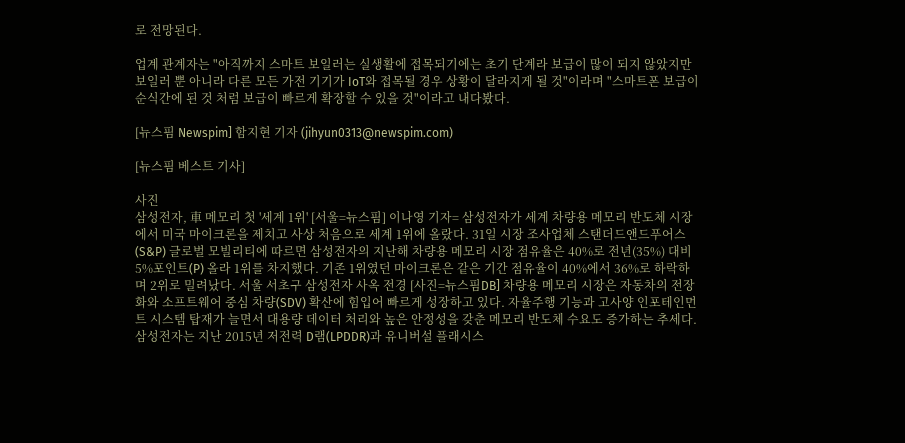로 전망된다.

업계 관계자는 "아직까지 스마트 보일러는 실생활에 접목되기에는 초기 단계라 보급이 많이 되지 않았지만 보일러 뿐 아니라 다른 모든 가전 기기가 IoT와 접목될 경우 상황이 달라지게 될 것"이라며 "스마트폰 보급이 순식간에 된 것 처럼 보급이 빠르게 확장할 수 있을 것"이라고 내다봤다.

[뉴스핌 Newspim] 함지현 기자 (jihyun0313@newspim.com)

[뉴스핌 베스트 기사]

사진
삼성전자, 車 메모리 첫 '세계 1위' [서울=뉴스핌] 이나영 기자= 삼성전자가 세계 차량용 메모리 반도체 시장에서 미국 마이크론을 제치고 사상 처음으로 세계 1위에 올랐다. 31일 시장 조사업체 스탠더드앤드푸어스(S&P) 글로벌 모빌리티에 따르면 삼성전자의 지난해 차량용 메모리 시장 점유율은 40%로 전년(35%) 대비 5%포인트(P) 올라 1위를 차지했다. 기존 1위였던 마이크론은 같은 기간 점유율이 40%에서 36%로 하락하며 2위로 밀려났다. 서울 서초구 삼성전자 사옥 전경 [사진=뉴스핌DB] 차량용 메모리 시장은 자동차의 전장화와 소프트웨어 중심 차량(SDV) 확산에 힘입어 빠르게 성장하고 있다. 자율주행 기능과 고사양 인포테인먼트 시스템 탑재가 늘면서 대용량 데이터 처리와 높은 안정성을 갖춘 메모리 반도체 수요도 증가하는 추세다. 삼성전자는 지난 2015년 저전력 D램(LPDDR)과 유니버설 플래시스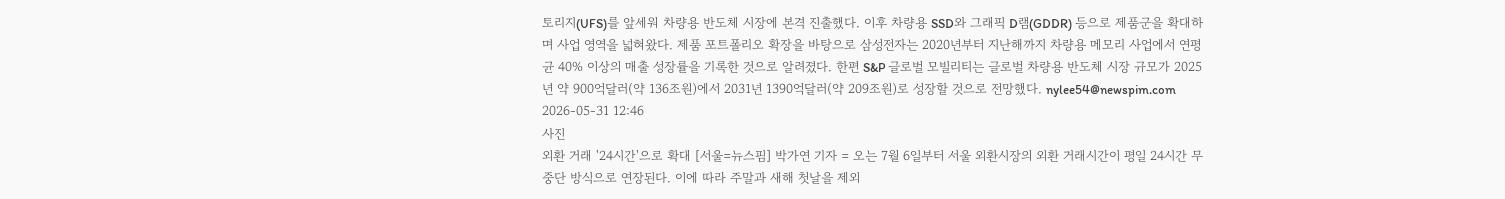토리지(UFS)를 앞세워 차량용 반도체 시장에 본격 진출했다. 이후 차량용 SSD와 그래픽 D램(GDDR) 등으로 제품군을 확대하며 사업 영역을 넓혀왔다. 제품 포트폴리오 확장을 바탕으로 삼성전자는 2020년부터 지난해까지 차량용 메모리 사업에서 연평균 40% 이상의 매출 성장률을 기록한 것으로 알려졌다. 한편 S&P 글로벌 모빌리티는 글로벌 차량용 반도체 시장 규모가 2025년 약 900억달러(약 136조원)에서 2031년 1390억달러(약 209조원)로 성장할 것으로 전망했다. nylee54@newspim.com 2026-05-31 12:46
사진
외환 거래 '24시간'으로 확대 [서울=뉴스핌] 박가연 기자 = 오는 7월 6일부터 서울 외환시장의 외환 거래시간이 평일 24시간 무중단 방식으로 연장된다. 이에 따라 주말과 새해 첫날을 제외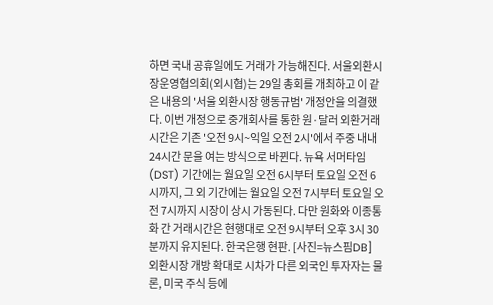하면 국내 공휴일에도 거래가 가능해진다. 서울외환시장운영협의회(외시협)는 29일 총회를 개최하고 이 같은 내용의 '서울 외환시장 행동규범' 개정안을 의결했다. 이번 개정으로 중개회사를 통한 원·달러 외환거래 시간은 기존 '오전 9시~익일 오전 2시'에서 주중 내내 24시간 문을 여는 방식으로 바뀐다. 뉴욕 서머타임(DST) 기간에는 월요일 오전 6시부터 토요일 오전 6시까지, 그 외 기간에는 월요일 오전 7시부터 토요일 오전 7시까지 시장이 상시 가동된다. 다만 원화와 이종통화 간 거래시간은 현행대로 오전 9시부터 오후 3시 30분까지 유지된다. 한국은행 현판. [사진=뉴스핌DB] 외환시장 개방 확대로 시차가 다른 외국인 투자자는 물론, 미국 주식 등에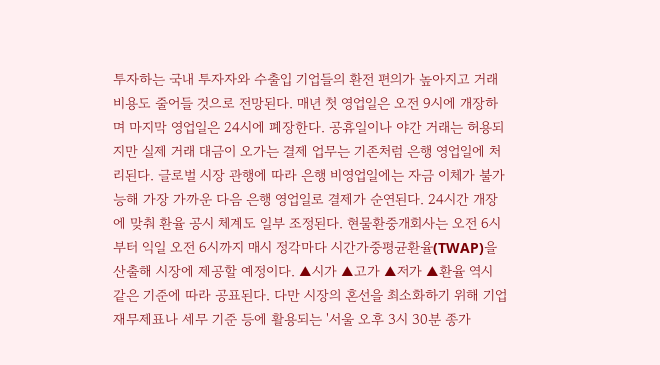투자하는 국내 투자자와 수출입 기업들의 환전 편의가 높아지고 거래 비용도 줄어들 것으로 전망된다. 매년 첫 영업일은 오전 9시에 개장하며 마지막 영업일은 24시에 폐장한다. 공휴일이나 야간 거래는 허용되지만 실제 거래 대금이 오가는 결제 업무는 기존처럼 은행 영업일에 처리된다. 글로벌 시장 관행에 따라 은행 비영업일에는 자금 이체가 불가능해 가장 가까운 다음 은행 영업일로 결제가 순연된다. 24시간 개장에 맞춰 환율 공시 체계도 일부 조정된다. 현물환중개회사는 오전 6시부터 익일 오전 6시까지 매시 정각마다 시간가중평균환율(TWAP)을 산출해 시장에 제공할 예정이다. ▲시가 ▲고가 ▲저가 ▲환율 역시 같은 기준에 따라 공표된다. 다만 시장의 혼선을 최소화하기 위해 기업 재무제표나 세무 기준 등에 활용되는 '서울 오후 3시 30분 종가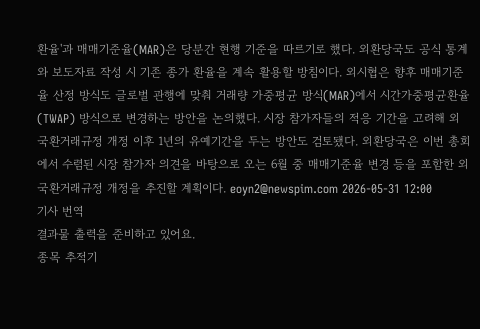환율'과 매매기준율(MAR)은 당분간 현행 기준을 따르기로 했다. 외환당국도 공식 통계와 보도자료 작성 시 기존 종가 환율을 계속 활용할 방침이다. 외시협은 향후 매매기준율 산정 방식도 글로벌 관행에 맞춰 거래량 가중평균 방식(MAR)에서 시간가중평균환율(TWAP) 방식으로 변경하는 방안을 논의했다. 시장 참가자들의 적응 기간을 고려해 외국환거래규정 개정 이후 1년의 유예기간을 두는 방안도 검토됐다. 외환당국은 이번 총회에서 수렴된 시장 참가자 의견을 바탕으로 오는 6월 중 매매기준율 변경 등을 포함한 외국환거래규정 개정을 추진할 계획이다. eoyn2@newspim.com 2026-05-31 12:00
기사 번역
결과물 출력을 준비하고 있어요.
종목 추적기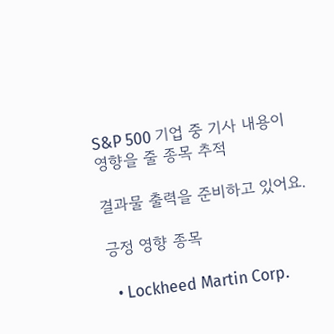S&P 500 기업 중 기사 내용이 영향을 줄 종목 추적

결과물 출력을 준비하고 있어요.

긍정 영향 종목

  • Lockheed Martin Corp.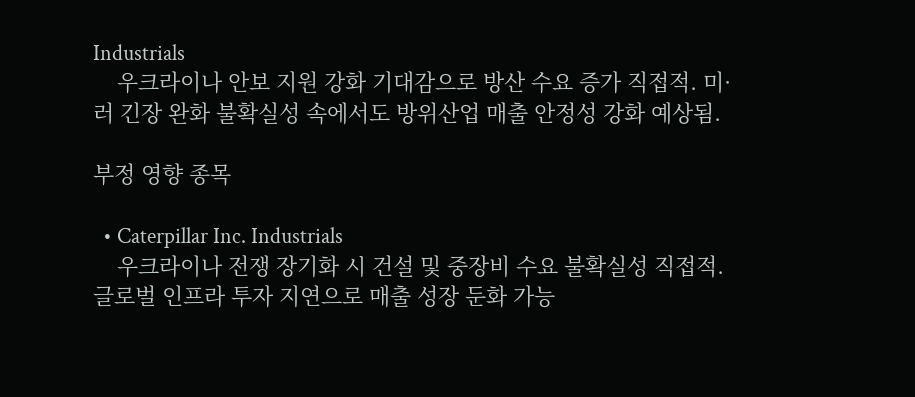Industrials
    우크라이나 안보 지원 강화 기대감으로 방산 수요 증가 직접적. 미·러 긴장 완화 불확실성 속에서도 방위산업 매출 안정성 강화 예상됨.

부정 영향 종목

  • Caterpillar Inc. Industrials
    우크라이나 전쟁 장기화 시 건설 및 중장비 수요 불확실성 직접적. 글로벌 인프라 투자 지연으로 매출 성장 둔화 가능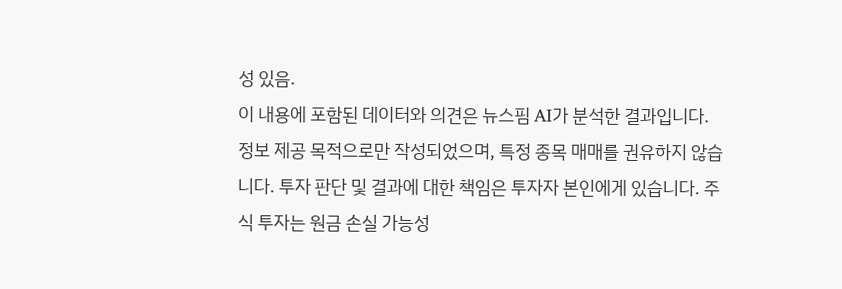성 있음.
이 내용에 포함된 데이터와 의견은 뉴스핌 AI가 분석한 결과입니다. 정보 제공 목적으로만 작성되었으며, 특정 종목 매매를 권유하지 않습니다. 투자 판단 및 결과에 대한 책임은 투자자 본인에게 있습니다. 주식 투자는 원금 손실 가능성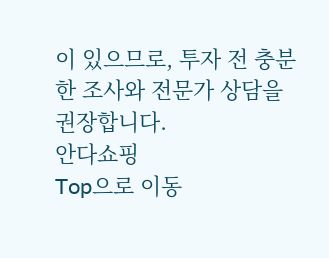이 있으므로, 투자 전 충분한 조사와 전문가 상담을 권장합니다.
안다쇼핑
Top으로 이동